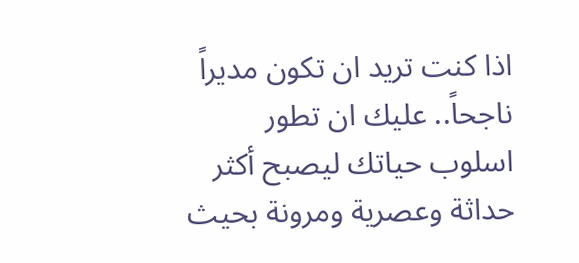اذا كنت تريد ان تكون مديراً ناجحاً.. عليك ان تطور اسلوب حياتك ليصبح أكثر حداثة وعصرية ومرونة بحيث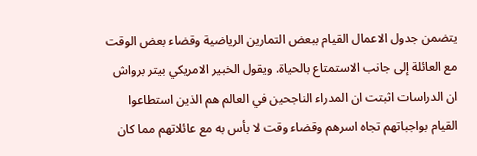يتضمن جدول الاعمال القيام ببعض التمارين الرياضية وقضاء بعض الوقت مع العائلة إلى جانب الاستمتاع بالحياة. ويقول الخبير الامريكي بيتر برواش ان الدراسات اثبتت ان المدراء الناجحين في العالم هم الذين استطاعوا القيام بواجباتهم تجاه اسرهم وقضاء وقت لا بأس به مع عائلاتهم مما كان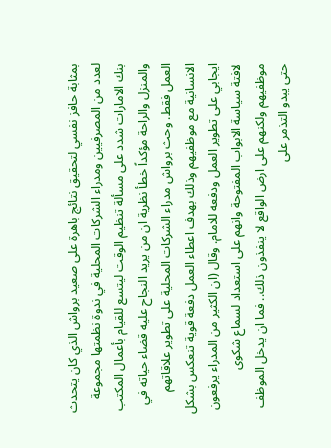بمثابة حافز نفسي لتحقيق نتائج باهرة على صعيد برواش الذي كان يتحدث لعدد من المصرفيين ومدراء الشركات المحلية في ندوة نظمتها مجموعة بنك الامارات شدد على مسألة تنظيم الوقت ليتسع للقيام بأعمال المكتب والمنزل والراحة مؤكداً خطأ نظرية ان من يريد النجاح عليه قضاء حياته في العمل فقط. وحث برواش مدراء الشركات المحلية على تطوير علاقاتهم الانسانية مع موظفيهم وذلك بهدف اعطاء العمل دفعة قوية تنعكس بشكل ايجابي على تطوير العمل ودفعه للامام. وقال (ان الكثير من المدراء يرفعون لافتة سياسة الابواب المفتوحة وانهم على استعداد لسماع شكوى موظفيهم ولكنهم على ارض الواقع لا ينفذون ذلك.. فما ان يدخل الموظف حتى يبدو التذمر على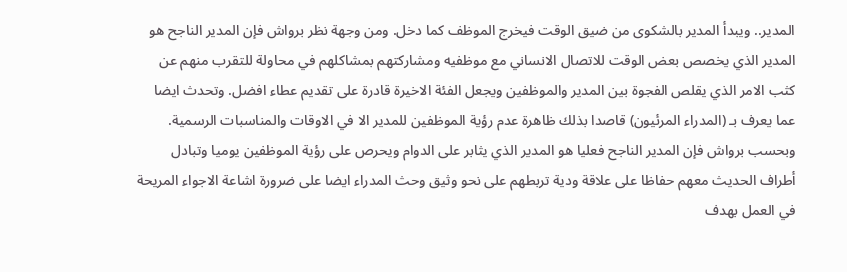المدير.. ويبدأ المدير بالشكوى من ضيق الوقت فيخرج الموظف كما دخل. ومن وجهة نظر برواش فإن المدير الناجح هو المدير الذي يخصص بعض الوقت للاتصال الانساني مع موظفيه ومشاركتهم بمشاكلهم في محاولة للتقرب منهم عن كثب الامر الذي يقلص الفجوة بين المدير والموظفين ويجعل الفئة الاخيرة قادرة على تقديم عطاء افضل. وتحدث ايضا عما يعرف بـ (المدراء المرئيون) قاصدا بذلك ظاهرة عدم رؤية الموظفين للمدير الا في الاوقات والمناسبات الرسمية. وبحسب برواش فإن المدير الناجح فعليا هو المدير الذي يثابر على الدوام ويحرص على رؤية الموظفين يوميا وتبادل أطراف الحديث معهم حفاظا على علاقة ودية تربطهم على نحو وثيق وحث المدراء ايضا على ضرورة اشاعة الاجواء المريحة في العمل بهدف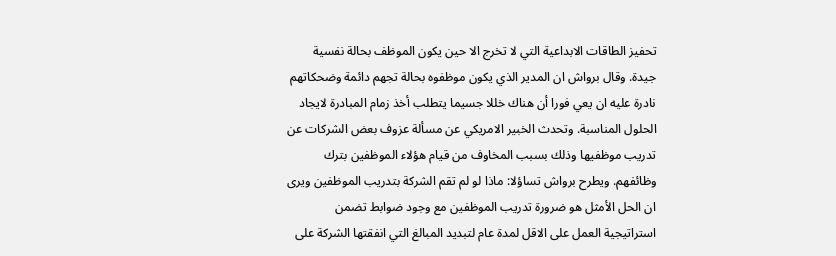تحفيز الطاقات الابداعية التي لا تخرج الا حين يكون الموظف بحالة نفسية جيدة. وقال برواش ان المدير الذي يكون موظفوه بحالة تجهم دائمة وضحكاتهم نادرة عليه ان يعي فورا أن هناك خللا جسيما يتطلب أخذ زمام المبادرة لايجاد الحلول المناسبة. وتحدث الخبير الامريكي عن مسألة عزوف بعض الشركات عن تدريب موظفيها وذلك بسبب المخاوف من قيام هؤلاء الموظفين بترك وظائفهم. ويطرح برواش تساؤلا: ماذا لو لم تقم الشركة بتدريب الموظفين ويرى ان الحل الأمثل هو ضرورة تدريب الموظفين مع وجود ضوابط تضمن استراتيجية العمل على الاقل لمدة عام لتبديد المبالغ التي انفقتها الشركة على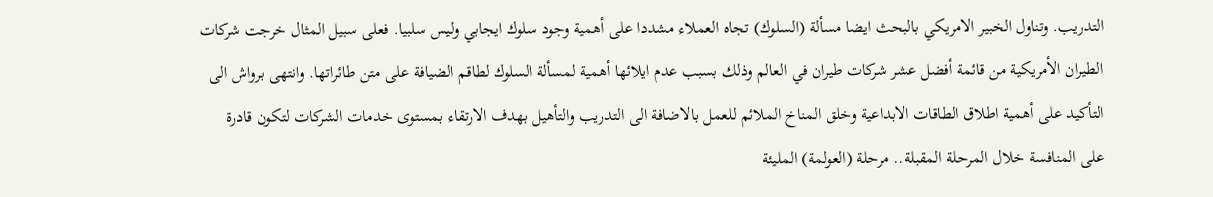التدريب. وتناول الخبير الامريكي بالبحث ايضا مسألة (السلوك) تجاه العملاء مشددا على أهمية وجود سلوك ايجابي وليس سلبيا. فعلى سبيل المثال خرجت شركات الطيران الأمريكية من قائمة أفضل عشر شركات طيران في العالم وذلك بسبب عدم ايلائها أهمية لمسألة السلوك لطاقم الضيافة على متن طائراتها. وانتهى برواش الى التأكيد على أهمية اطلاق الطاقات الابداعية وخلق المناخ الملائم للعمل بالاضافة الى التدريب والتأهيل بهدف الارتقاء بمستوى خدمات الشركات لتكون قادرة على المنافسة خلال المرحلة المقبلة.. مرحلة (العولمة) المليئة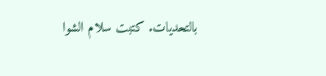بالتحديات. كتبت سلام الشوا